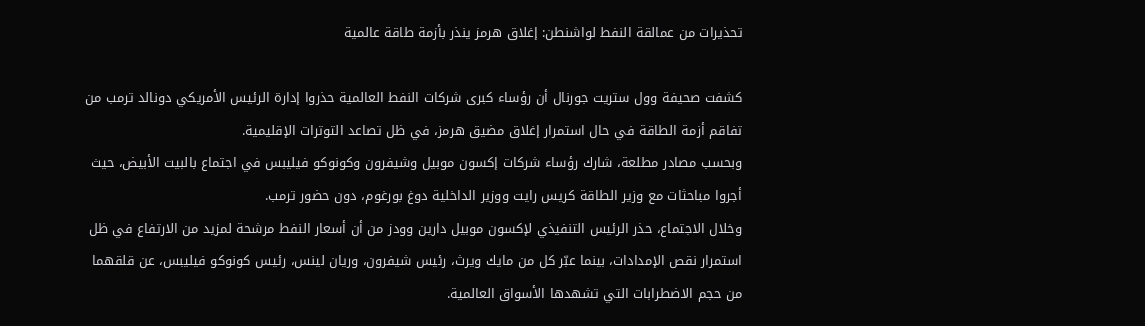تحذيرات من عمالقة النفط لواشنطن: إغلاق هرمز ينذر بأزمة طاقة عالمية

كشفت صحيفة وول ستريت جورنال أن رؤساء كبرى شركات النفط العالمية حذروا إدارة الرئيس الأمريكي دونالد ترمب من تفاقم أزمة الطاقة في حال استمرار إغلاق مضيق هرمز، في ظل تصاعد التوترات الإقليمية.
وبحسب مصادر مطلعة، شارك رؤساء شركات إكسون موبيل وشيفرون وكونوكو فيليبس في اجتماع بالبيت الأبيض، حيث أجروا مباحثات مع وزير الطاقة كريس رايت ووزير الداخلية دوغ بورغوم، دون حضور ترمب.
وخلال الاجتماع، حذر الرئيس التنفيذي لإكسون موبيل دارين وودز من أن أسعار النفط مرشحة لمزيد من الارتفاع في ظل استمرار نقص الإمدادات، بينما عبّر كل من مايك ويرث، رئيس شيفرون، وريان لينس، رئيس كونوكو فيليبس، عن قلقهما من حجم الاضطرابات التي تشهدها الأسواق العالمية.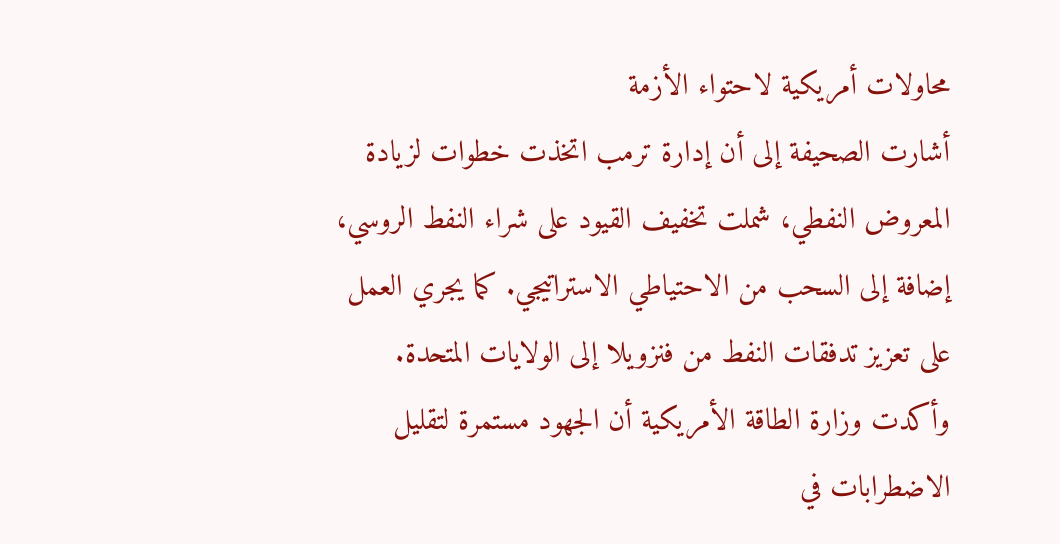محاولات أمريكية لاحتواء الأزمة
أشارت الصحيفة إلى أن إدارة ترمب اتخذت خطوات لزيادة المعروض النفطي، شملت تخفيف القيود على شراء النفط الروسي، إضافة إلى السحب من الاحتياطي الاستراتيجي. كما يجري العمل على تعزيز تدفقات النفط من فنزويلا إلى الولايات المتحدة.
وأكدت وزارة الطاقة الأمريكية أن الجهود مستمرة لتقليل الاضطرابات في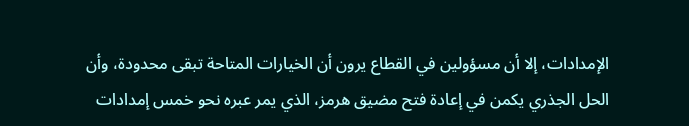الإمدادات، إلا أن مسؤولين في القطاع يرون أن الخيارات المتاحة تبقى محدودة، وأن الحل الجذري يكمن في إعادة فتح مضيق هرمز، الذي يمر عبره نحو خمس إمدادات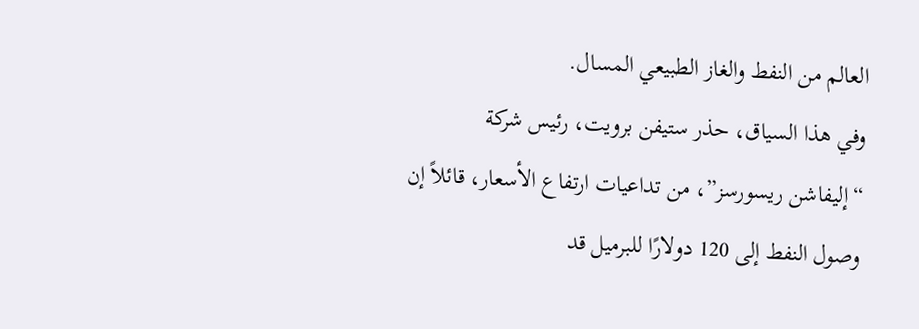العالم من النفط والغاز الطبيعي المسال.
وفي هذا السياق، حذر ستيفن برويت، رئيس شركة “إليفاشن ريسورسز”، من تداعيات ارتفاع الأسعار، قائلاً إن وصول النفط إلى 120 دولارًا للبرميل قد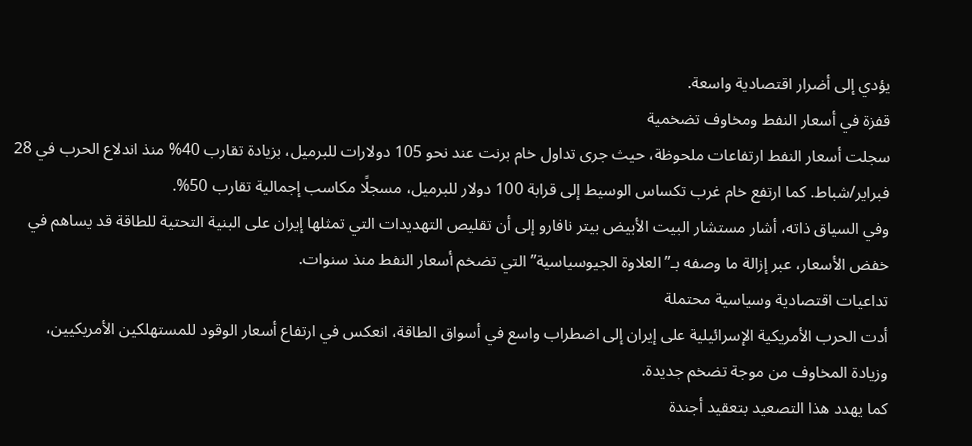يؤدي إلى أضرار اقتصادية واسعة.
قفزة في أسعار النفط ومخاوف تضخمية
سجلت أسعار النفط ارتفاعات ملحوظة، حيث جرى تداول خام برنت عند نحو 105 دولارات للبرميل، بزيادة تقارب 40% منذ اندلاع الحرب في 28 فبراير/شباط. كما ارتفع خام غرب تكساس الوسيط إلى قرابة 100 دولار للبرميل، مسجلًا مكاسب إجمالية تقارب 50%.
وفي السياق ذاته، أشار مستشار البيت الأبيض بيتر نافارو إلى أن تقليص التهديدات التي تمثلها إيران على البنية التحتية للطاقة قد يساهم في خفض الأسعار، عبر إزالة ما وصفه بـ”العلاوة الجيوسياسية” التي تضخم أسعار النفط منذ سنوات.
تداعيات اقتصادية وسياسية محتملة
أدت الحرب الأمريكية الإسرائيلية على إيران إلى اضطراب واسع في أسواق الطاقة، انعكس في ارتفاع أسعار الوقود للمستهلكين الأمريكيين، وزيادة المخاوف من موجة تضخم جديدة.
كما يهدد هذا التصعيد بتعقيد أجندة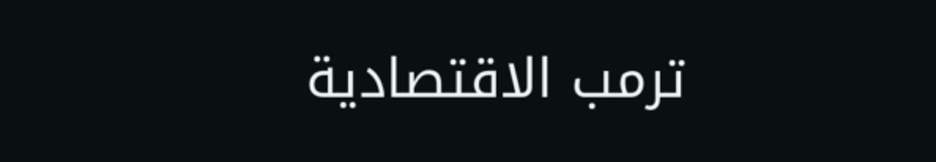ترمب الاقتصادية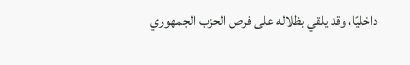داخليًا، وقد يلقي بظلاله على فرص الحزب الجمهوري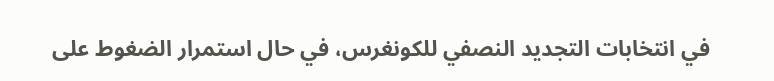في انتخابات التجديد النصفي للكونغرس، في حال استمرار الضغوط على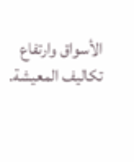الأسواق وارتفاع تكاليف المعيشة.